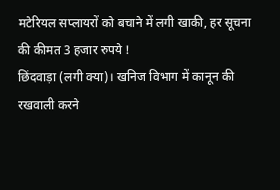मटेरियल सप्लायरों को बचाने में लगी खाकी, हर सूचना की कीमत 3 हजार रुपये !
छिंदवाड़ा (लगी क्या)। खनिज विभाग में कानून की रखवाली करने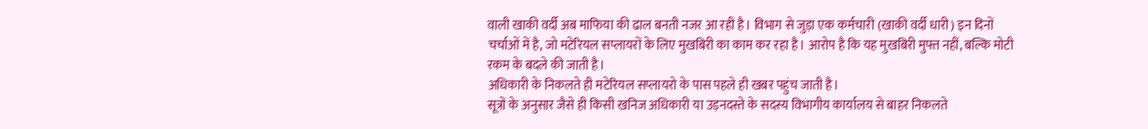वाली खाकी वर्दी अब माफिया की ढाल बनती नजर आ रही है। विभाग से जुड़ा एक कर्मचारी (खाकी वर्दी धारी) इन दिनों चर्चाओं में है, जो मटेरियल सप्लायरों के लिए मुखबिरी का काम कर रहा है। आरोप है कि यह मुखबिरी मुफ्त नहीं, बल्कि मोटी रकम के बदले की जाती है।
अधिकारी के निकलते ही मटेरियल सप्लायरो के पास पहले ही खबर पहुंच जाती है।
सूत्रों के अनुसार जैसे ही किसी खनिज अधिकारी या उड़नदस्ते के सदस्य विभागीय कार्यालय से बाहर निकलते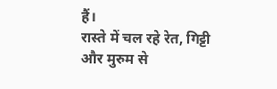हैं।
रास्ते में चल रहे रेत, गिट्टी और मुरुम से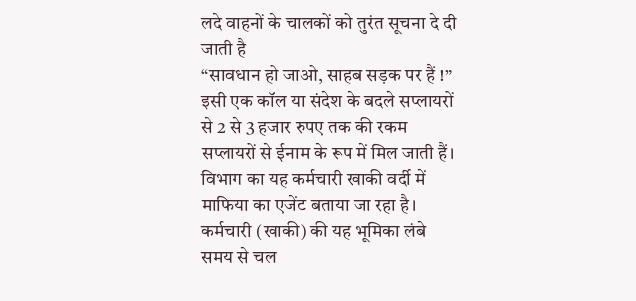लदे वाहनों के चालकों को तुरंत सूचना दे दी जाती है
“सावधान हो जाओ, साहब सड़क पर हैं !”
इसी एक कॉल या संदेश के बदले सप्लायरों से 2 से 3 हजार रुपए तक की रकम सप्लायरों से ईनाम के रूप में मिल जाती हैं। विभाग का यह कर्मचारी खाकी वर्दी में माफिया का एजेंट बताया जा रहा है। कर्मचारी (खाकी) की यह भूमिका लंबे समय से चल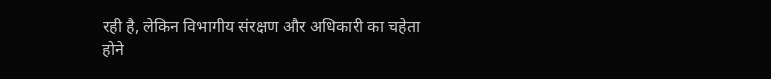रही है, लेकिन विभागीय संरक्षण और अधिकारी का चहेता होने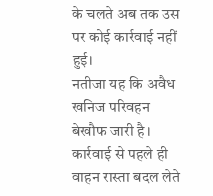के चलते अब तक उस पर कोई कार्रवाई नहीं हुई।
नतीजा यह कि अवैध खनिज परिवहन बेखौफ जारी है।
कार्रवाई से पहले ही वाहन रास्ता बदल लेते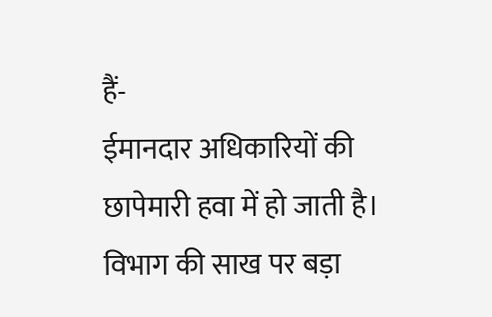हैं-
ईमानदार अधिकारियों की छापेमारी हवा में हो जाती है।
विभाग की साख पर बड़ा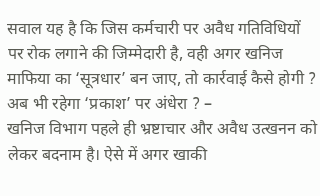सवाल यह है कि जिस कर्मचारी पर अवैध गतिविधियों पर रोक लगाने की जिम्मेदारी है, वही अगर खनिज माफिया का ‘सूत्रधार’ बन जाए, तो कार्रवाई कैसे होगी ?
अब भी रहेगा ‘प्रकाश’ पर अंधेरा ? –
खनिज विभाग पहले ही भ्रष्टाचार और अवैध उत्खनन को लेकर बदनाम है। ऐसे में अगर खाकी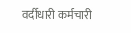वर्दीधारी कर्मचारी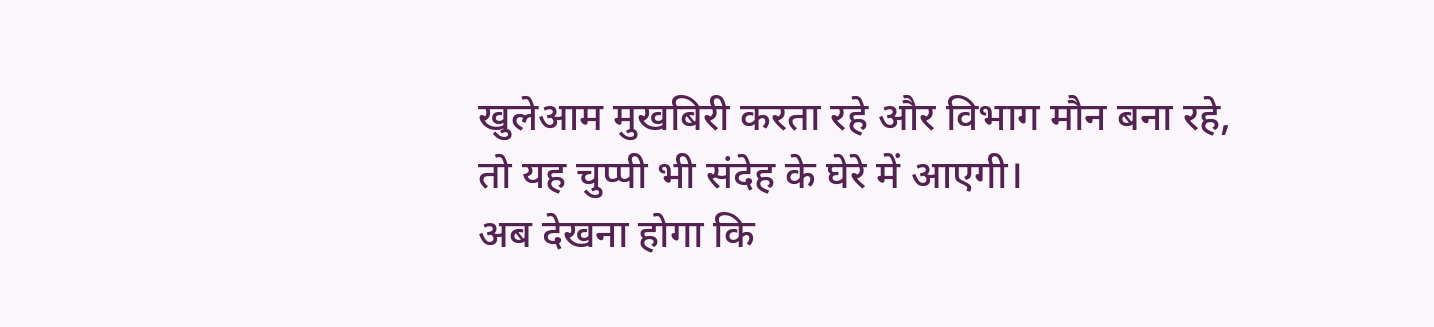खुलेआम मुखबिरी करता रहे और विभाग मौन बना रहे, तो यह चुप्पी भी संदेह के घेरे में आएगी।
अब देखना होगा कि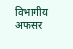विभागीय अफसर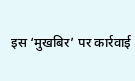इस ‘मुखबिर’ पर कार्रवाई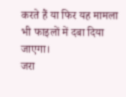करते हैं या फिर यह मामला भी फाइलों में दबा दिया जाएगा।
जरा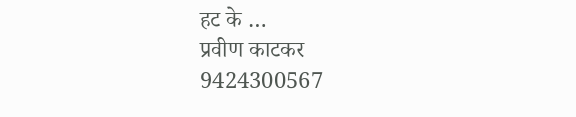हट के …
प्रवीण काटकर
9424300567